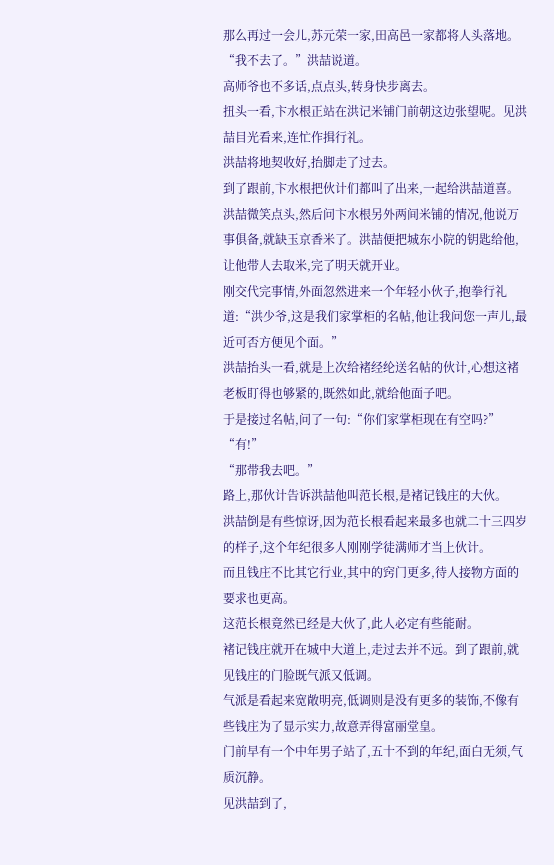那么再过一会儿,苏元荣一家,田高邑一家都将人头落地。
“我不去了。”洪喆说道。
高师爷也不多话,点点头,转身快步离去。
扭头一看,卞水根正站在洪记米铺门前朝这边张望呢。见洪喆目光看来,连忙作揖行礼。
洪喆将地契收好,抬脚走了过去。
到了跟前,卞水根把伙计们都叫了出来,一起给洪喆道喜。
洪喆微笑点头,然后问卞水根另外两间米铺的情况,他说万事俱备,就缺玉京香米了。洪喆便把城东小院的钥匙给他,让他带人去取米,完了明天就开业。
刚交代完事情,外面忽然进来一个年轻小伙子,抱拳行礼道:“洪少爷,这是我们家掌柜的名帖,他让我问您一声儿,最近可否方便见个面。”
洪喆抬头一看,就是上次给褚经纶送名帖的伙计,心想这褚老板盯得也够紧的,既然如此,就给他面子吧。
于是接过名帖,问了一句:“你们家掌柜现在有空吗?”
“有!”
“那带我去吧。”
路上,那伙计告诉洪喆他叫范长根,是褚记钱庄的大伙。
洪喆倒是有些惊讶,因为范长根看起来最多也就二十三四岁的样子,这个年纪很多人刚刚学徒满师才当上伙计。
而且钱庄不比其它行业,其中的窍门更多,待人接物方面的要求也更高。
这范长根竟然已经是大伙了,此人必定有些能耐。
褚记钱庄就开在城中大道上,走过去并不远。到了跟前,就见钱庄的门脸既气派又低调。
气派是看起来宽敞明亮,低调则是没有更多的装饰,不像有些钱庄为了显示实力,故意弄得富丽堂皇。
门前早有一个中年男子站了,五十不到的年纪,面白无须,气质沉静。
见洪喆到了,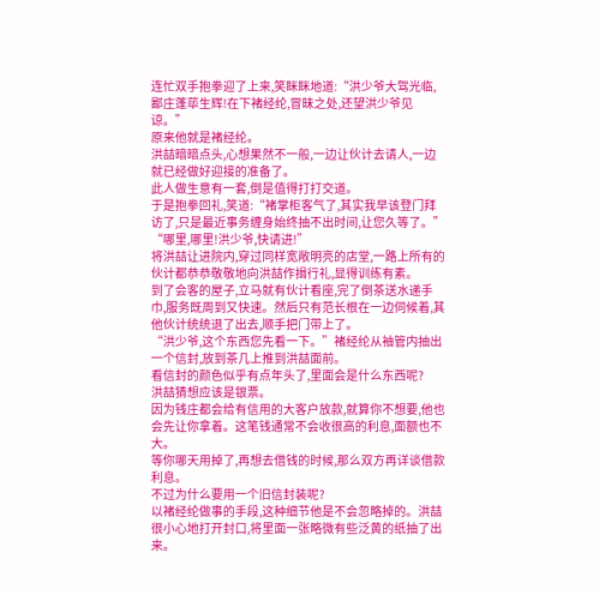连忙双手抱拳迎了上来,笑眯眯地道:“洪少爷大驾光临,鄙庄蓬荜生辉!在下褚经纶,冒昧之处,还望洪少爷见谅。”
原来他就是褚经纶。
洪喆暗暗点头,心想果然不一般,一边让伙计去请人,一边就已经做好迎接的准备了。
此人做生意有一套,倒是值得打打交道。
于是抱拳回礼,笑道:“褚掌柜客气了,其实我早该登门拜访了,只是最近事务缠身始终抽不出时间,让您久等了。”
“哪里,哪里!洪少爷,快请进!”
将洪喆让进院内,穿过同样宽敞明亮的店堂,一路上所有的伙计都恭恭敬敬地向洪喆作揖行礼,显得训练有素。
到了会客的屋子,立马就有伙计看座,完了倒茶送水递手巾,服务既周到又快速。然后只有范长根在一边伺候着,其他伙计统统退了出去,顺手把门带上了。
“洪少爷,这个东西您先看一下。”褚经纶从袖管内抽出一个信封,放到茶几上推到洪喆面前。
看信封的颜色似乎有点年头了,里面会是什么东西呢?
洪喆猜想应该是银票。
因为钱庄都会给有信用的大客户放款,就算你不想要,他也会先让你拿着。这笔钱通常不会收很高的利息,面额也不大。
等你哪天用掉了,再想去借钱的时候,那么双方再详谈借款利息。
不过为什么要用一个旧信封装呢?
以褚经纶做事的手段,这种细节他是不会忽略掉的。洪喆很小心地打开封口,将里面一张略微有些泛黄的纸抽了出来。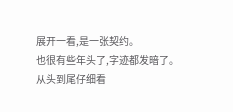展开一看,是一张契约。
也很有些年头了,字迹都发暗了。
从头到尾仔细看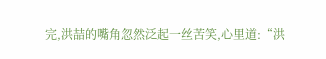完,洪喆的嘴角忽然泛起一丝苦笑,心里道:“洪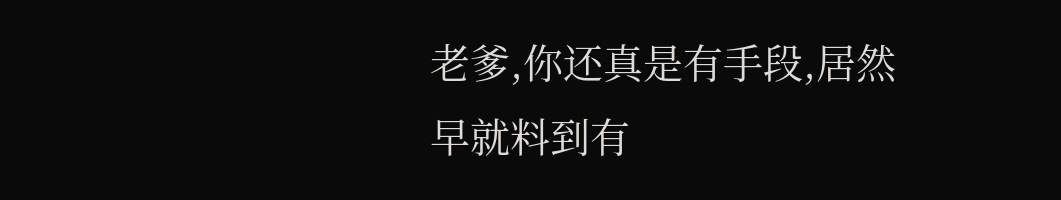老爹,你还真是有手段,居然早就料到有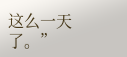这么一天了。”